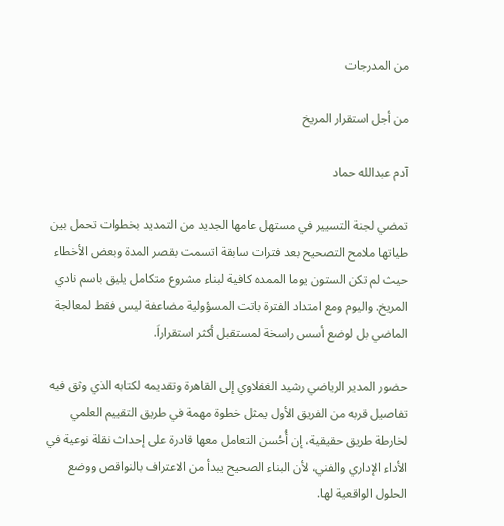من المدرجات

من أجل استقرار المريخ

آدم عبدالله حماد

تمضي لجنة التسيير في مستهل عامها الجديد من التمديد بخطوات تحمل بين طياتها ملامح التصحيح بعد فترات سابقة اتسمت بقصر المدة وبعض الأخطاء حيث لم تكن الستون يوما الممده كافية لبناء مشروع متكامل يليق باسم نادي المريخ. واليوم ومع امتداد الفترة باتت المسؤولية مضاعفة ليس فقط لمعالجة الماضي بل لوضع أسس راسخة لمستقبل أكثر استقراراَ.

حضور المدير الرياضي رشيد الغفلاوي إلى القاهرة وتقديمه لكتابه الذي وثق فيه تفاصيل قربه من الفريق الأول يمثل خطوة مهمة في طريق التقييم العلمي لخارطة طريق حقيقية، إن أُحُسن التعامل معها قادرة على إحداث نقلة نوعية في الأداء الإداري والفني، لأن البناء الصحيح يبدأ من الاعتراف بالنواقص ووضع الحلول الواقعية لها.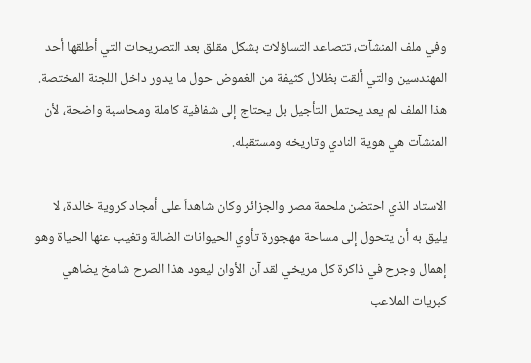وفي ملف المنشآت، تتصاعد التساؤلات بشكل مقلق بعد التصريحات التي أطلقها أحد المهندسين والتي ألقت بظلال كثيفة من الغموض حول ما يدور داخل اللجنة المختصة. هذا الملف لم يعد يحتمل التأجيل بل يحتاج إلى شفافية كاملة ومحاسبة واضحة، لأن المنشآت هي هوية النادي وتاريخه ومستقبله.

الاستاد الذي احتضن ملحمة مصر والجزائر وكان شاهداَ على أمجاد كروية خالدة، لا يليق به أن يتحول إلى مساحة مهجورة تأوي الحيوانات الضالة وتغيب عنها الحياة وهو إهمال وجرح في ذاكرة كل مريخي لقد آن الأوان ليعود هذا الصرح شامخ يضاهي كبريات الملاعب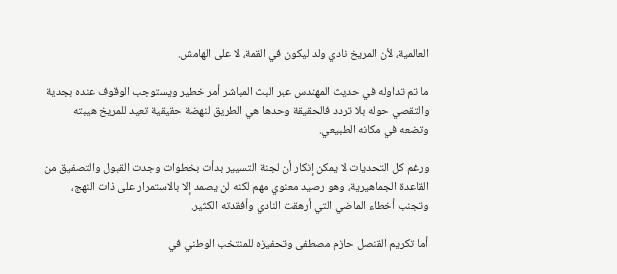العالمية، لأن المريخ نادي ولد ليكون في القمة، لا على الهامش.

ما تم تداوله في حديث المهندس عبر البث المباشر أمر خطير ويستوجب الوقوف عنده بجدية والتقصي حوله بلا تردد فالحقيقة وحدها هي الطريق لنهضة حقيقية تعيد للمريخ هيبته وتضعه في مكانه الطبيعي.

ورغم كل التحديات لا يمكن إنكار أن لجنة التسيير بدأت بخطوات وجدت القبول والتصفيق من القاعدة الجماهيرية، وهو رصيد معنوي مهم لكنه لن يصمد إلا بالاستمرار على ذات النهج، وتجنب أخطاء الماضي التي أرهقت النادي وأفقدته الكثير.

أما تكريم القنصل حازم مصطفى وتحفيزه للمنتخب الوطني في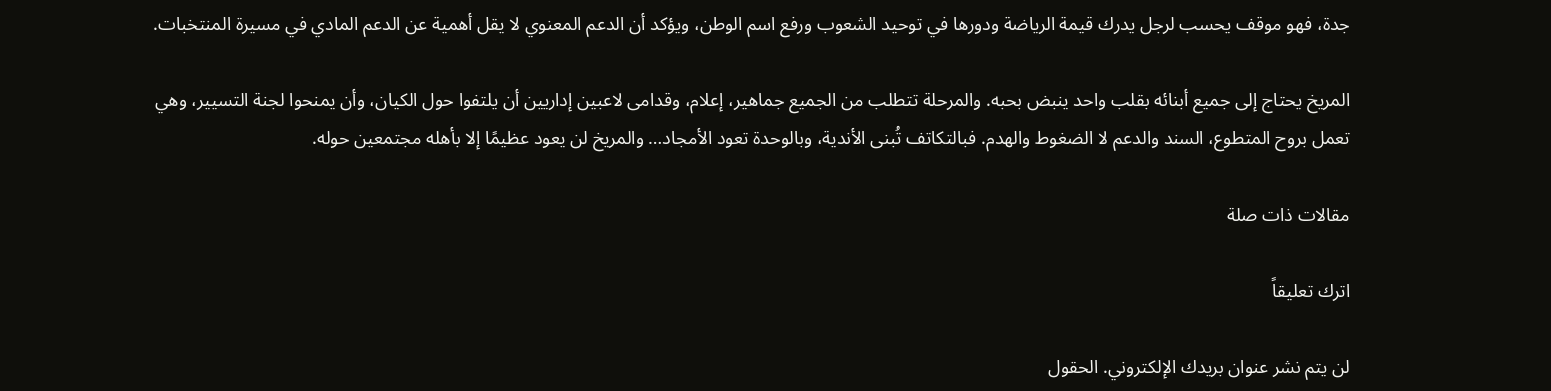جدة، فهو موقف يحسب لرجل يدرك قيمة الرياضة ودورها في توحيد الشعوب ورفع اسم الوطن، ويؤكد أن الدعم المعنوي لا يقل أهمية عن الدعم المادي في مسيرة المنتخبات.

المريخ يحتاج إلى جميع أبنائه بقلب واحد ينبض بحبه. والمرحلة تتطلب من الجميع جماهير، إعلام، وقدامى لاعبين إداريين أن يلتفوا حول الكيان، وأن يمنحوا لجنة التسيير، وهي تعمل بروح المتطوع، السند والدعم لا الضغوط والهدم. فبالتكاتف تُبنى الأندية، وبالوحدة تعود الأمجاد… والمريخ لن يعود عظيمًا إلا بأهله مجتمعين حوله.

مقالات ذات صلة

اترك تعليقاً

لن يتم نشر عنوان بريدك الإلكتروني. الحقول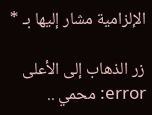الإلزامية مشار إليها بـ *

زر الذهاب إلى الأعلى
error: محمي ..